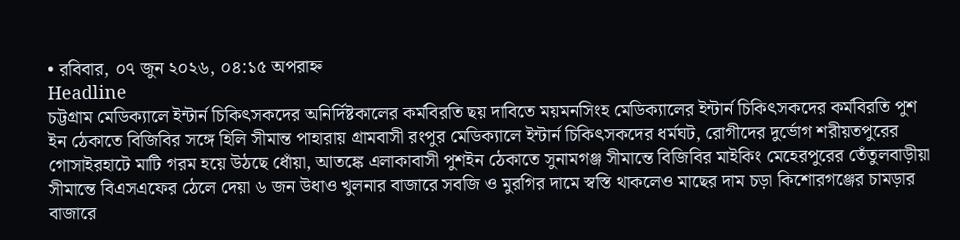• রবিবার, ০৭ জুন ২০২৬, ০৪:১৫ অপরাহ্ন
Headline
চট্টগ্রাম মেডিক্যালে ইন্টার্ন চিকিৎসকদের অনির্দিষ্টকালের কর্মবিরতি ছয় দাবিতে ময়মনসিংহ মেডিক্যালের ইন্টার্ন চিকিৎসকদের কর্মবিরতি পুশ ইন ঠেকাতে বিজিবির সঙ্গে হিলি সীমান্ত পাহারায় গ্রামবাসী রংপুর মেডিক্যালে ইন্টার্ন চিকিৎসকদের ধর্মঘট, রোগীদের দুর্ভোগ শরীয়তপুরের গোসাইরহাটে মাটি গরম হয়ে উঠছে ধোঁয়া, আতঙ্কে এলাকাবাসী পুশইন ঠেকাতে সুনামগঞ্জ সীমান্তে বিজিবির মাইকিং মেহেরপুরের তেঁতুলবাড়ীয়া সীমান্তে বিএসএফের ঠেলে দেয়া ৬ জন উধাও খুলনার বাজারে সবজি ও মুরগির দামে স্বস্তি থাকলেও মাছের দাম চড়া কিশোরগঞ্জের চামড়ার বাজারে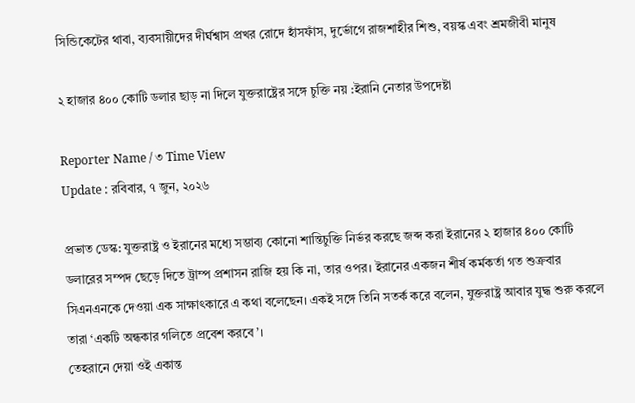সিন্ডিকেটের থাবা, ব্যবসায়ীদের দীর্ঘশ্বাস প্রখর রোদে হাঁসফাঁস, দুর্ভোগে রাজশাহীর শিশু, বয়স্ক এবং শ্রমজীবী মানুষ

২ হাজার ৪০০ কোটি ডলার ছাড় না দিলে যুক্তরাষ্ট্রের সঙ্গে চুক্তি নয় :ইরানি নেতার উপদেষ্টা

Reporter Name / ৩ Time View
Update : রবিবার, ৭ জুন, ২০২৬

প্রভাত ডেস্ক: যুক্তরাষ্ট্র ও ইরানের মধ্যে সম্ভাব্য কোনো শান্তিচুক্তি নির্ভর করছে জব্দ করা ইরানের ২ হাজার ৪০০ কোটি ডলারের সম্পদ ছেড়ে দিতে ট্রাম্প প্রশাসন রাজি হয় কি না, তার ওপর। ইরানের একজন শীর্ষ কর্মকর্তা গত শুক্রবার সিএনএনকে দেওয়া এক সাক্ষাৎকারে এ কথা বলেছেন। একই সঙ্গে তিনি সতর্ক করে বলেন, যুক্তরাষ্ট্র আবার যুদ্ধ শুরু করলে তারা ‘একটি অন্ধকার গলিতে প্রবেশ করবে’।
তেহরানে দেয়া ওই একান্ত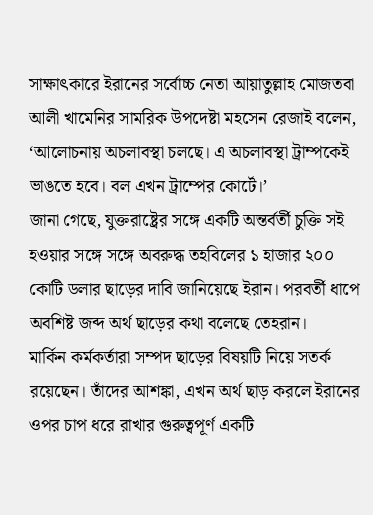সাক্ষাৎকারে ইরানের সর্বোচ্চ নেতা আয়াতুল্লাহ মোজতবা আলী খামেনির সামরিক উপদেষ্টা মহসেন রেজাই বলেন, ‘আলোচনায় অচলাবস্থা চলছে। এ অচলাবস্থা ট্রাম্পকেই ভাঙতে হবে। বল এখন ট্রাম্পের কোর্টে।’
জানা গেছে, যুক্তরাষ্ট্রের সঙ্গে একটি অন্তর্বর্তী চুক্তি সই হওয়ার সঙ্গে সঙ্গে অবরুদ্ধ তহবিলের ১ হাজার ২০০ কোটি ডলার ছাড়ের দাবি জানিয়েছে ইরান। পরবর্তী ধাপে অবশিষ্ট জব্দ অর্থ ছাড়ের কথা বলেছে তেহরান।
মার্কিন কর্মকর্তারা সম্পদ ছাড়ের বিষয়টি নিয়ে সতর্ক রয়েছেন। তাঁদের আশঙ্কা, এখন অর্থ ছাড় করলে ইরানের ওপর চাপ ধরে রাখার গুরুত্বপূর্ণ একটি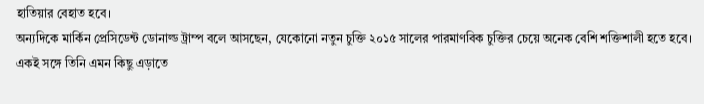হাতিয়ার বেহাত হবে।
অন্যদিকে মার্কিন প্রেসিডেন্ট ডোনাল্ড ট্রাম্প বলে আসছেন, যেকোনো নতুন চুক্তি ২০১৫ সালের পারমাণবিক চুক্তির চেয়ে অনেক বেশি শক্তিশালী হতে হবে। একই সঙ্গে তিনি এমন কিছু এড়াতে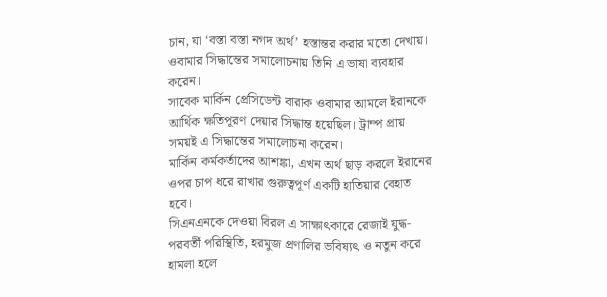চান, যা ‘বস্তা বস্তা নগদ অর্থ’ হস্তান্তর করার মতো দেখায়। ওবামার সিদ্ধান্তের সমালোচনায় তিনি এ ভাষা ব্যবহার করেন।
সাবেক মার্কিন প্রেসিডেন্ট বারাক ওবামার আমলে ইরানকে আর্থিক ক্ষতিপূরণ দেয়ার সিদ্ধান্ত হয়েছিল। ট্রাম্প প্রায় সময়ই এ সিদ্ধান্তের সমালোচনা করেন।
মার্কিন কর্মকর্তাদের আশঙ্কা, এখন অর্থ ছাড় করলে ইরানের ওপর চাপ ধরে রাখার গুরুত্বপূর্ণ একটি হাতিয়ার বেহাত হবে।
সিএনএনকে দেওয়া বিরল এ সাক্ষাৎকারে রেজাই যুদ্ধ-পরবর্তী পরিস্থিতি, হরমুজ প্রণালির ভবিষ্যৎ ও নতুন করে হামলা হলে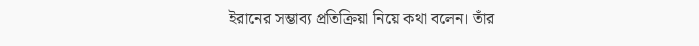ইরানের সম্ভাব্য প্রতিক্রিয়া নিয়ে কথা বলেন। তাঁর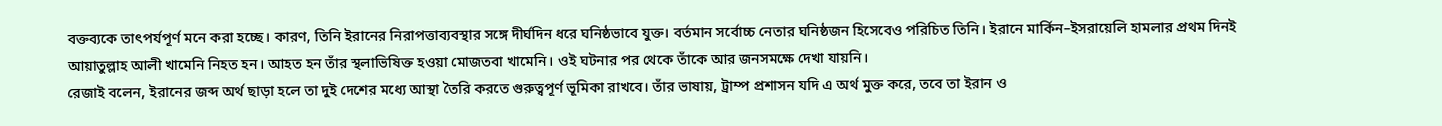বক্তব্যকে তাৎপর্যপূর্ণ মনে করা হচ্ছে। কারণ, তিনি ইরানের নিরাপত্তাব্যবস্থার সঙ্গে দীর্ঘদিন ধরে ঘনিষ্ঠভাবে যুক্ত। বর্তমান সর্বোচ্চ নেতার ঘনিষ্ঠজন হিসেবেও পরিচিত তিনি। ইরানে মার্কিন–ইসরায়েলি হামলার প্রথম দিনই আয়াতুল্লাহ আলী খামেনি নিহত হন। আহত হন তাঁর স্থলাভিষিক্ত হওয়া মোজতবা খামেনি। ওই ঘটনার পর থেকে তাঁকে আর জনসমক্ষে দেখা যায়নি।
রেজাই বলেন, ইরানের জব্দ অর্থ ছাড়া হলে তা দুই দেশের মধ্যে আস্থা তৈরি করতে গুরুত্বপূর্ণ ভূমিকা রাখবে। তাঁর ভাষায়, ট্রাম্প প্রশাসন যদি এ অর্থ মুক্ত করে, তবে তা ইরান ও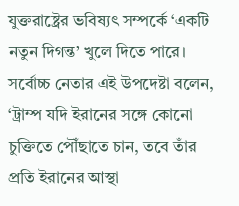যুক্তরাষ্ট্রের ভবিষ্যৎ সম্পর্কে ‘একটি নতুন দিগন্ত’ খুলে দিতে পারে।
সর্বোচ্চ নেতার এই উপদেষ্টা বলেন, ‘ট্রাম্প যদি ইরানের সঙ্গে কোনো চুক্তিতে পৌঁছাতে চান, তবে তাঁর প্রতি ইরানের আস্থা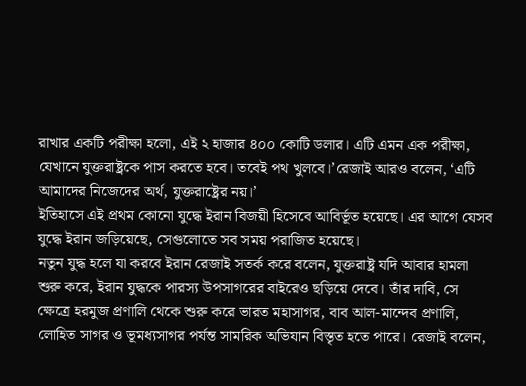রাখার একটি পরীক্ষা হলো, এই ২ হাজার ৪০০ কোটি ডলার। এটি এমন এক পরীক্ষা, যেখানে যুক্তরাষ্ট্রকে পাস করতে হবে। তবেই পথ খুলবে।’রেজাই আরও বলেন, ‘এটি আমাদের নিজেদের অর্থ, যুক্তরাষ্ট্রের নয়।’
ইতিহাসে এই প্রথম কোনো যুদ্ধে ইরান বিজয়ী হিসেবে আবির্ভূত হয়েছে। এর আগে যেসব যুদ্ধে ইরান জড়িয়েছে, সেগুলোতে সব সময় পরাজিত হয়েছে।
নতুন যুদ্ধ হলে যা করবে ইরান রেজাই সতর্ক করে বলেন, যুক্তরাষ্ট্র যদি আবার হামলা শুরু করে, ইরান যুদ্ধকে পারস্য উপসাগরের বাইরেও ছড়িয়ে দেবে। তাঁর দাবি, সে ক্ষেত্রে হরমুজ প্রণালি থেকে শুরু করে ভারত মহাসাগর, বাব আল-মান্দেব প্রণালি, লোহিত সাগর ও ভূমধ্যসাগর পর্যন্ত সামরিক অভিযান বিস্তৃত হতে পারে। রেজাই বলেন,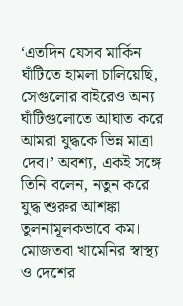‘এতদিন যেসব মার্কিন ঘাঁটিতে হামলা চালিয়েছি, সেগুলোর বাইরেও অন্য ঘাঁটিগুলোতে আঘাত করে আমরা যুদ্ধকে ভিন্ন মাত্রা দেব।’ অবশ্য, একই সঙ্গে তিনি বলেন, নতুন করে যুদ্ধ শুরুর আশঙ্কা তুলনামূলকভাবে কম।
মোজতবা খামেনির স্বাস্থ্য ও দেশের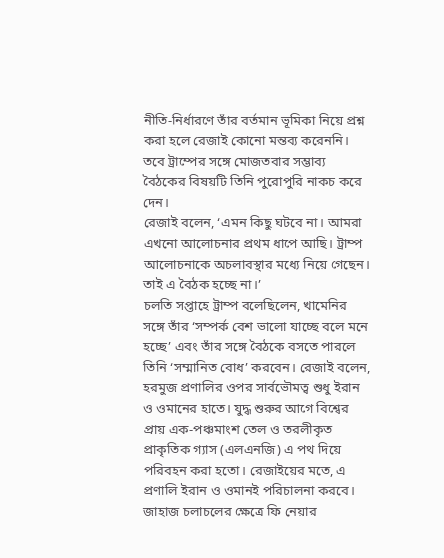নীতি-নির্ধারণে তাঁর বর্তমান ভূমিকা নিয়ে প্রশ্ন করা হলে রেজাই কোনো মন্তব্য করেননি। তবে ট্রাম্পের সঙ্গে মোজতবার সম্ভাব্য বৈঠকের বিষয়টি তিনি পুরোপুরি নাকচ করে দেন।
রেজাই বলেন, ‘এমন কিছু ঘটবে না। আমরা এখনো আলোচনার প্রথম ধাপে আছি। ট্রাম্প আলোচনাকে অচলাবস্থার মধ্যে নিয়ে গেছেন। তাই এ বৈঠক হচ্ছে না।’
চলতি সপ্তাহে ট্রাম্প বলেছিলেন, খামেনির সঙ্গে তাঁর ‘সম্পর্ক বেশ ভালো যাচ্ছে বলে মনে হচ্ছে’ এবং তাঁর সঙ্গে বৈঠকে বসতে পারলে তিনি ‘সম্মানিত বোধ’ করবেন। রেজাই বলেন, হরমুজ প্রণালির ওপর সার্বভৌমত্ব শুধু ইরান ও ওমানের হাতে। যুদ্ধ শুরুর আগে বিশ্বের প্রায় এক-পঞ্চমাংশ তেল ও তরলীকৃত প্রাকৃতিক গ্যাস (এলএনজি) এ পথ দিয়ে পরিবহন করা হতো। রেজাইয়ের মতে, এ প্রণালি ইরান ও ওমানই পরিচালনা করবে।
জাহাজ চলাচলের ক্ষেত্রে ফি নেয়ার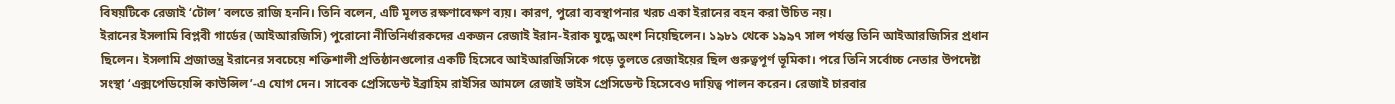বিষয়টিকে রেজাই ‘টোল’ বলতে রাজি হননি। তিনি বলেন, এটি মূলত রক্ষণাবেক্ষণ ব্যয়। কারণ, পুরো ব্যবস্থাপনার খরচ একা ইরানের বহন করা উচিত নয়।
ইরানের ইসলামি বিপ্লবী গার্ডের (আইআরজিসি) পুরোনো নীতিনির্ধারকদের একজন রেজাই ইরান-ইরাক যুদ্ধে অংশ নিয়েছিলেন। ১৯৮১ থেকে ১৯৯৭ সাল পর্যন্ত তিনি আইআরজিসির প্রধান ছিলেন। ইসলামি প্রজাতন্ত্র ইরানের সবচেয়ে শক্তিশালী প্রতিষ্ঠানগুলোর একটি হিসেবে আইআরজিসিকে গড়ে তুলতে রেজাইয়ের ছিল গুরুত্বপূর্ণ ভূমিকা। পরে তিনি সর্বোচ্চ নেতার উপদেষ্টা সংস্থা ‘এক্সপেডিয়েন্সি কাউন্সিল’-এ যোগ দেন। সাবেক প্রেসিডেন্ট ইব্রাহিম রাইসির আমলে রেজাই ভাইস প্রেসিডেন্ট হিসেবেও দায়িত্ব পালন করেন। রেজাই চারবার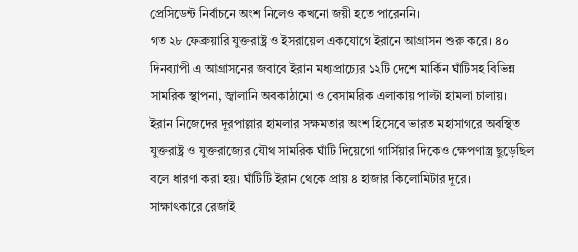প্রেসিডেন্ট নির্বাচনে অংশ নিলেও কখনো জয়ী হতে পারেননি।
গত ২৮ ফেব্রুয়ারি যুক্তরাষ্ট্র ও ইসরায়েল একযোগে ইরানে আগ্রাসন শুরু করে। ৪০ দিনব্যাপী এ আগ্রাসনের জবাবে ইরান মধ্যপ্রাচ্যের ১২টি দেশে মার্কিন ঘাঁটিসহ বিভিন্ন সামরিক স্থাপনা, জ্বালানি অবকাঠামো ও বেসামরিক এলাকায় পাল্টা হামলা চালায়।
ইরান নিজেদের দূরপাল্লার হামলার সক্ষমতার অংশ হিসেবে ভারত মহাসাগরে অবস্থিত যুক্তরাষ্ট্র ও যুক্তরাজ্যের যৌথ সামরিক ঘাঁটি দিয়েগো গার্সিয়ার দিকেও ক্ষেপণাস্ত্র ছুড়েছিল বলে ধারণা করা হয়। ঘাঁটিটি ইরান থেকে প্রায় ৪ হাজার কিলোমিটার দূরে।
সাক্ষাৎকারে রেজাই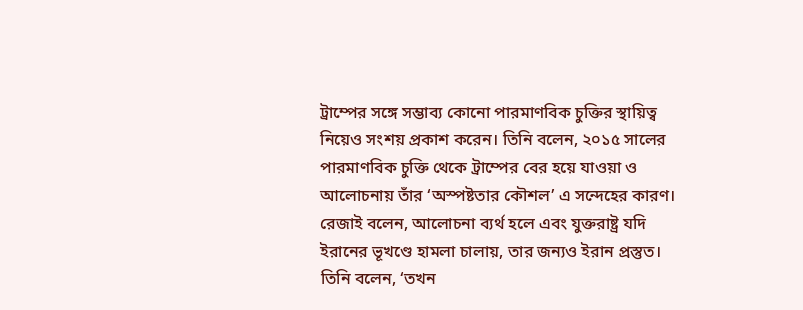ট্রাম্পের সঙ্গে সম্ভাব্য কোনো পারমাণবিক চুক্তির স্থায়িত্ব নিয়েও সংশয় প্রকাশ করেন। তিনি বলেন, ২০১৫ সালের পারমাণবিক চুক্তি থেকে ট্রাম্পের বের হয়ে যাওয়া ও আলোচনায় তাঁর ‘অস্পষ্টতার কৌশল’ এ সন্দেহের কারণ। রেজাই বলেন, আলোচনা ব্যর্থ হলে এবং যুক্তরাষ্ট্র যদি ইরানের ভূখণ্ডে হামলা চালায়, তার জন্যও ইরান প্রস্তুত। তিনি বলেন, ‘তখন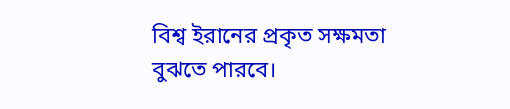বিশ্ব ইরানের প্রকৃত সক্ষমতা বুঝতে পারবে।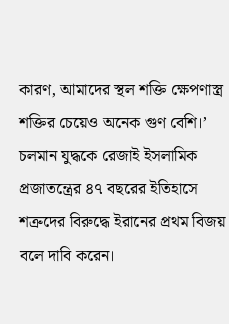কারণ, আমাদের স্থল শক্তি ক্ষেপণাস্ত্র শক্তির চেয়েও অনেক গুণ বেশি।’ চলমান যুদ্ধকে রেজাই ইসলামিক প্রজাতন্ত্রের ৪৭ বছরের ইতিহাসে শত্রুদের বিরুদ্ধে ইরানের প্রথম বিজয় বলে দাবি করেন।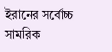ইরানের সর্বোচ্চ সামরিক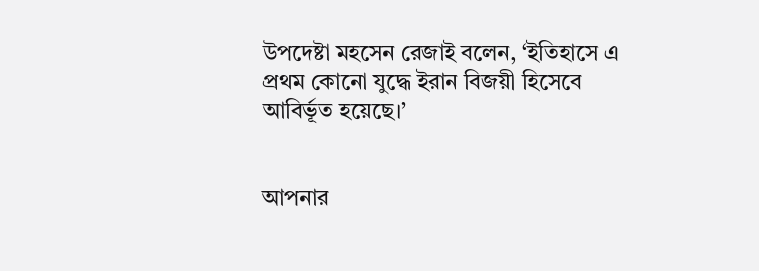উপদেষ্টা মহসেন রেজাই বলেন, ‘ইতিহাসে এ প্রথম কোনো যুদ্ধে ইরান বিজয়ী হিসেবে আবির্ভূত হয়েছে।’


আপনার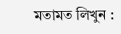মতামত লিখুন :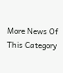More News Of This Category